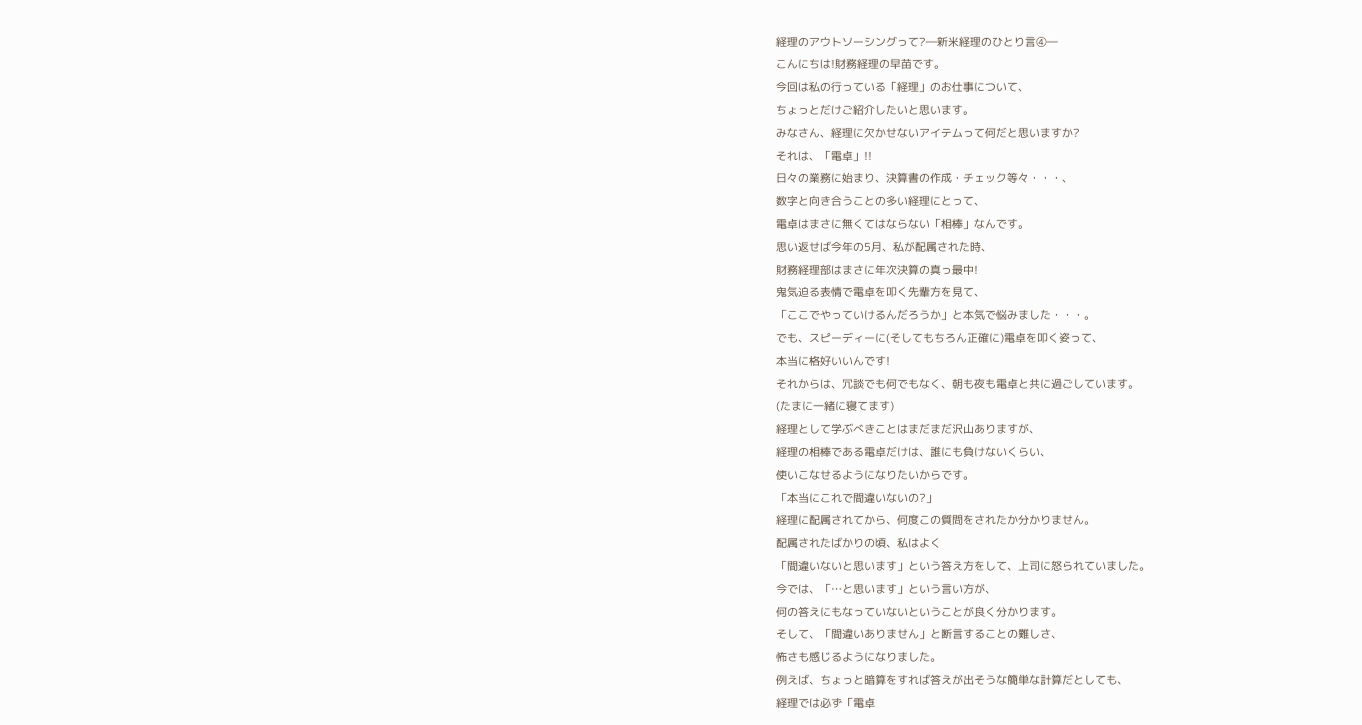経理のアウトソーシングって?―新米経理のひとり言④―
こんにちは!財務経理の早苗です。
今回は私の行っている「経理」のお仕事について、
ちょっとだけご紹介したいと思います。
みなさん、経理に欠かせないアイテムって何だと思いますか?
それは、「電卓」!!
日々の業務に始まり、決算書の作成・チェック等々・・・、
数字と向き合うことの多い経理にとって、
電卓はまさに無くてはならない「相棒」なんです。
思い返せば今年の5月、私が配属された時、
財務経理部はまさに年次決算の真っ最中!
鬼気迫る表情で電卓を叩く先輩方を見て、
「ここでやっていけるんだろうか」と本気で悩みました・・・。
でも、スピーディーに(そしてもちろん正確に)電卓を叩く姿って、
本当に格好いいんです!
それからは、冗談でも何でもなく、朝も夜も電卓と共に過ごしています。
(たまに一緒に寝てます)
経理として学ぶべきことはまだまだ沢山ありますが、
経理の相棒である電卓だけは、誰にも負けないくらい、
使いこなせるようになりたいからです。
「本当にこれで間違いないの?」
経理に配属されてから、何度この質問をされたか分かりません。
配属されたばかりの頃、私はよく
「間違いないと思います」という答え方をして、上司に怒られていました。
今では、「…と思います」という言い方が、
何の答えにもなっていないということが良く分かります。
そして、「間違いありません」と断言することの難しさ、
怖さも感じるようになりました。
例えば、ちょっと暗算をすれば答えが出そうな簡単な計算だとしても、
経理では必ず「電卓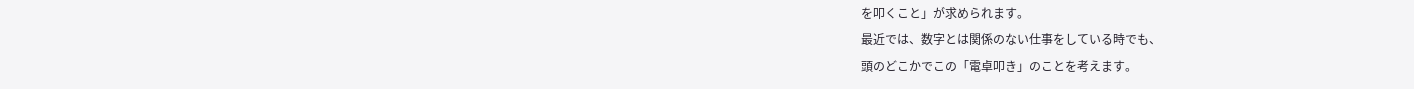を叩くこと」が求められます。
最近では、数字とは関係のない仕事をしている時でも、
頭のどこかでこの「電卓叩き」のことを考えます。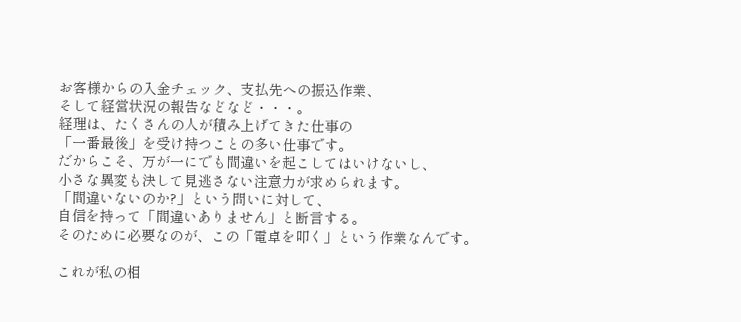お客様からの入金チェック、支払先への振込作業、
そして経営状況の報告などなど・・・。
経理は、たくさんの人が積み上げてきた仕事の
「一番最後」を受け持つことの多い仕事です。
だからこそ、万が一にでも間違いを起こしてはいけないし、
小さな異変も決して見逃さない注意力が求められます。
「間違いないのか?」という問いに対して、
自信を持って「間違いありません」と断言する。
そのために必要なのが、この「電卓を叩く」という作業なんです。

これが私の相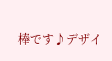棒です♪デザイ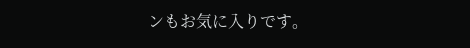ンもお気に入りです。